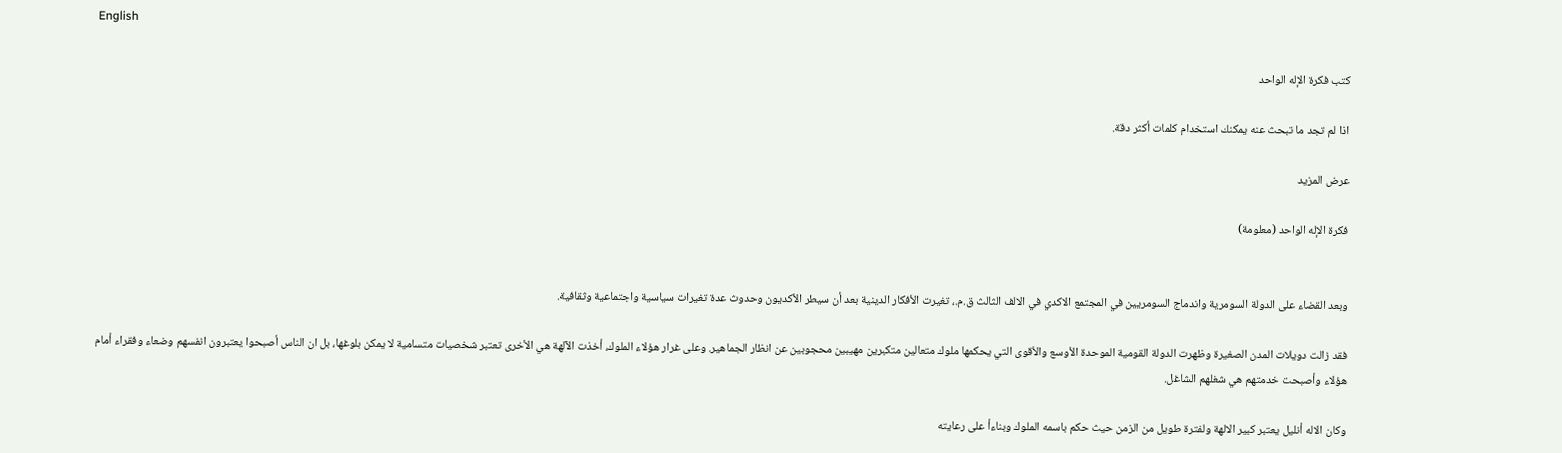English

كتب فكرة الإله الواحد

اذا لم تجد ما تبحث عنه يمكنك استخدام كلمات أكثر دقة.

عرض المزيد

فكرة الإله الواحد (معلومة)


وبعد القضاء على الدولة السومرية واندماج السومريين في المجتمع الاكدي في الالف الثالث ق.م.، تغيرت الأفكار الدينية بعد أن سيطر الأكديون وحدوث عدة تغيرات سياسية واجتماعية وثقافية.

فقد زالت دويلات المدن الصغيرة وظهرت الدولة القومية الموحدة الأوسع والأقوى التي يحكمها ملوك متعالين متكبرين مهيبين محجوبين عن انظار الجماهير. وعلى غرار هؤلاء الملوك، أخذت الآلهة هي الأخرى تعتبر شخصيات متسامية لا يمكن بلوغها، بل ان الناس أصبحوا يعتبرون انفسهم وضعاء وفقراء أمام هؤلاء وأصبحت خدمتهم هي شغلهم الشاغل.

وكان الاله أنليل يعتبر كبير الالهة ولفترة طويل من الزمن حيث حكم باسمه الملوك وبناءأ على رعايته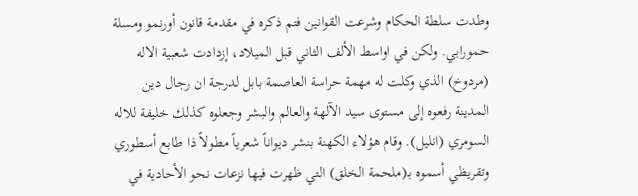وطدت سلطة الحكام وشرعت القوانين فتم ذكره في مقدمة قانون أورنمو ومسلة حمورابي. ولكن في اواسط الألف الثاني قبل الميلاد، إزدادت شعبية الاله (مردوخ) الذي وكلت له مهمة حراسة العاصمة بابل لدرجة ان رجال دين المدينة رفعوه إلى مستوى سيد الآلهة والعالم والبشر وجعلوه كذلك خليفة للاله السومري (انليل). وقام هؤلاء الكهنة بنشر ديواناً شعرياً مطولاً ذا طابع أسطوري وتقريظي أسموه بـ(ملحمة الخلق) التي ظهرت فيها نزعات نحو الأحادية في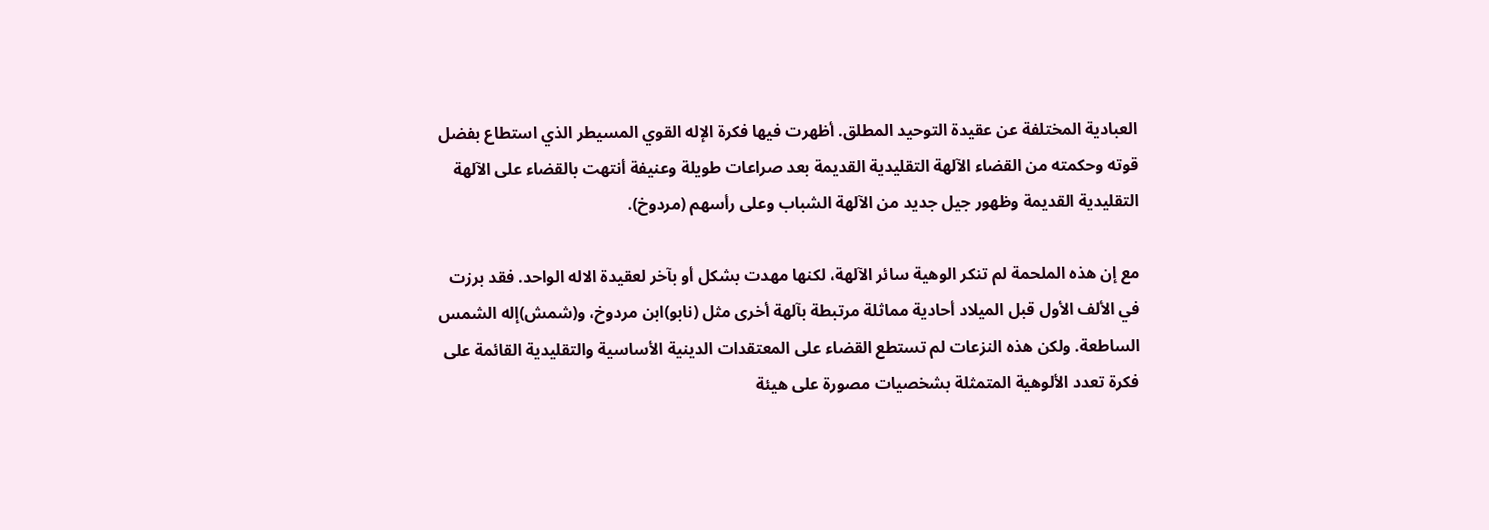العبادية المختلفة عن عقيدة التوحيد المطلق. أظهرت فيها فكرة الإله القوي المسيطر الذي استطاع بفضل قوته وحكمته من القضاء الآلهة التقليدية القديمة بعد صراعات طويلة وعنيفة أنتهت بالقضاء على الآلهة التقليدية القديمة وظهور جيل جديد من الآلهة الشباب وعلى رأسهم (مردوخ).

مع إن هذه الملحمة لم تنكر الوهية سائر الآلهة، لكنها مهدت بشكل أو بآخر لعقيدة الاله الواحد. فقد برزت في الألف الأول قبل الميلاد أحادية مماثلة مرتبطة بآلهة أخرى مثل (نابو)ابن مردوخ، و(شمش)إله الشمس الساطعة. ولكن هذه النزعات لم تستطع القضاء على المعتقدات الدينية الأساسية والتقليدية القائمة على فكرة تعدد الألوهية المتمثلة بشخصيات مصورة على هيئة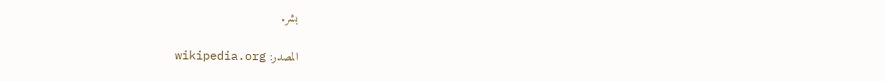بشر.

المصدر: wikipedia.org